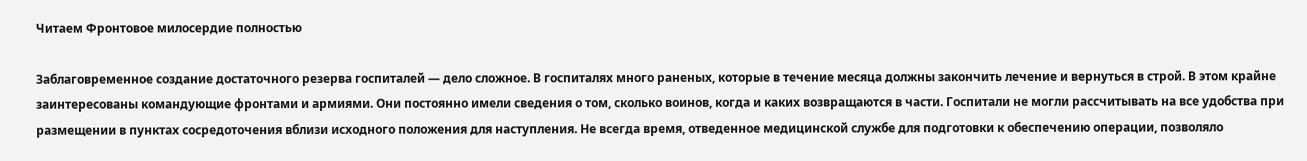Читаем Фронтовое милосердие полностью

Заблаговременное создание достаточного резерва госпиталей — дело сложное. В госпиталях много раненых, которые в течение месяца должны закончить лечение и вернуться в строй. В этом крайне заинтересованы командующие фронтами и армиями. Они постоянно имели сведения о том, сколько воинов, когда и каких возвращаются в части. Госпитали не могли рассчитывать на все удобства при размещении в пунктах сосредоточения вблизи исходного положения для наступления. Не всегда время, отведенное медицинской службе для подготовки к обеспечению операции, позволяло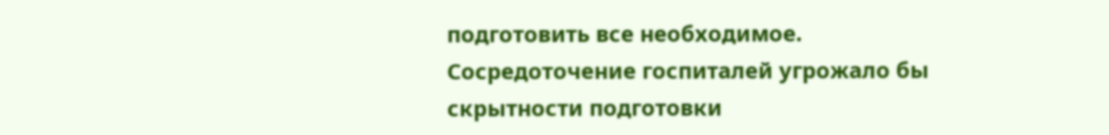подготовить все необходимое. Сосредоточение госпиталей угрожало бы скрытности подготовки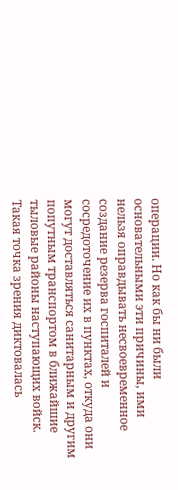операции. Но как бы ни были основательными эти причины, ими нельзя оправдывать несвоевременное создание резерва госпиталей и сосредоточение их в пунктах, откуда они могут доставляться санитарным и другим попутным транспортом в ближайшие тыловые районы наступающих войск. Такая точка зрения диктовалась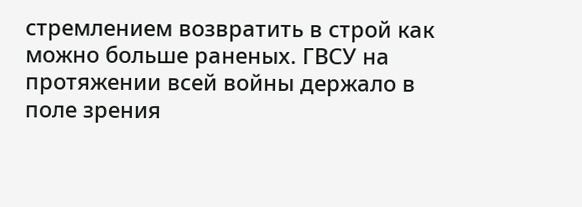стремлением возвратить в строй как можно больше раненых. ГВСУ на протяжении всей войны держало в поле зрения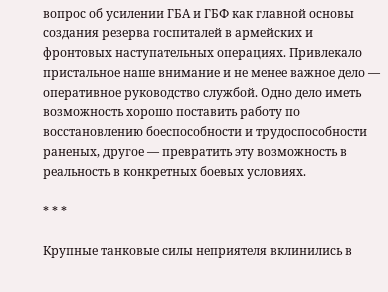вопрос об усилении ГБА и ГБФ как главной основы создания резерва госпиталей в армейских и фронтовых наступательных операциях. Привлекало пристальное наше внимание и не менее важное дело — оперативное руководство службой. Одно дело иметь возможность хорошо поставить работу по восстановлению боеспособности и трудоспособности раненых, другое — превратить эту возможность в реальность в конкретных боевых условиях.

* * *

Крупные танковые силы неприятеля вклинились в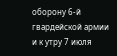оборону 6-й гвардейской армии и к утру 7 июля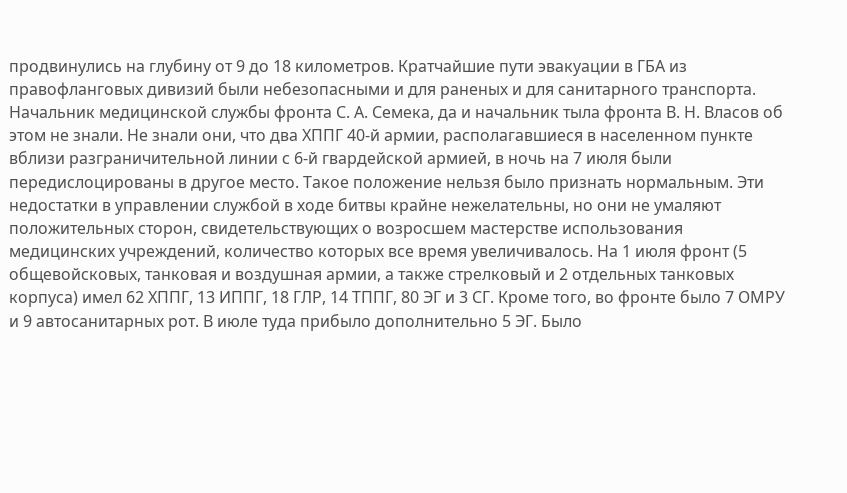продвинулись на глубину от 9 до 18 километров. Кратчайшие пути эвакуации в ГБА из правофланговых дивизий были небезопасными и для раненых и для санитарного транспорта. Начальник медицинской службы фронта С. А. Семека, да и начальник тыла фронта В. Н. Власов об этом не знали. Не знали они, что два ХППГ 40-й армии, располагавшиеся в населенном пункте вблизи разграничительной линии с 6-й гвардейской армией, в ночь на 7 июля были передислоцированы в другое место. Такое положение нельзя было признать нормальным. Эти недостатки в управлении службой в ходе битвы крайне нежелательны, но они не умаляют положительных сторон, свидетельствующих о возросшем мастерстве использования медицинских учреждений, количество которых все время увеличивалось. На 1 июля фронт (5 общевойсковых, танковая и воздушная армии, а также стрелковый и 2 отдельных танковых корпуса) имел 62 ХППГ, 13 ИППГ, 18 ГЛР, 14 ТППГ, 80 ЭГ и 3 СГ. Кроме того, во фронте было 7 ОМРУ и 9 автосанитарных рот. В июле туда прибыло дополнительно 5 ЭГ. Было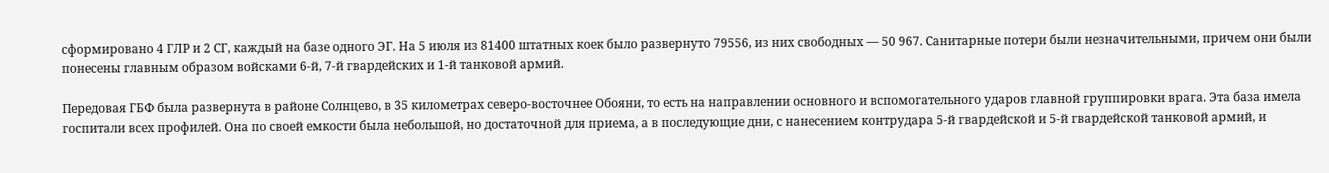сформировано 4 ГЛР и 2 СГ, каждый на базе одного ЭГ. На 5 июля из 81400 штатных коек было развернуто 79556, из них свободных — 50 967. Санитарные потери были незначительными, причем они были понесены главным образом войсками 6-й, 7-й гвардейских и 1-й танковой армий.

Передовая ГБФ была развернута в районе Солнцево, в 35 километрах северо-восточнее Обояни, то есть на направлении основного и вспомогательного ударов главной группировки врага. Эта база имела госпитали всех профилей. Она по своей емкости была небольшой, но достаточной для приема, а в последующие дни, с нанесением контрудара 5-й гвардейской и 5-й гвардейской танковой армий, и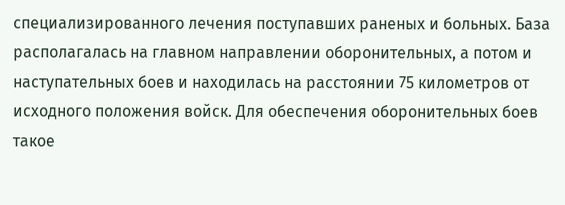специализированного лечения поступавших раненых и больных. База располагалась на главном направлении оборонительных, а потом и наступательных боев и находилась на расстоянии 75 километров от исходного положения войск. Для обеспечения оборонительных боев такое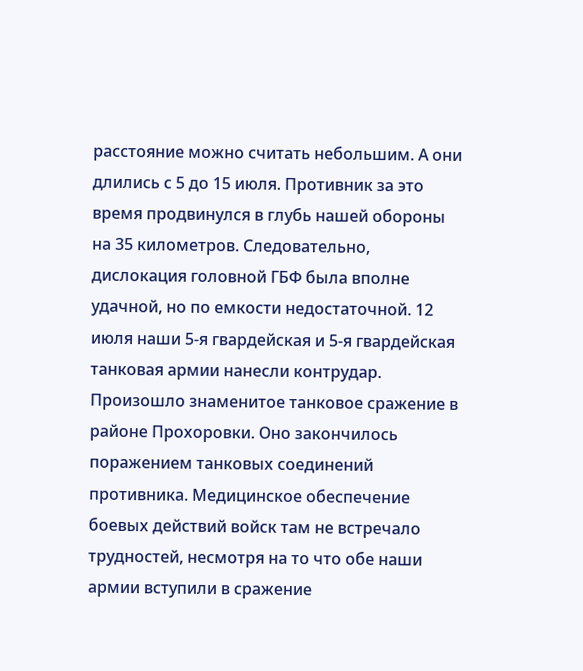расстояние можно считать небольшим. А они длились с 5 до 15 июля. Противник за это время продвинулся в глубь нашей обороны на 35 километров. Следовательно, дислокация головной ГБФ была вполне удачной, но по емкости недостаточной. 12 июля наши 5-я гвардейская и 5-я гвардейская танковая армии нанесли контрудар. Произошло знаменитое танковое сражение в районе Прохоровки. Оно закончилось поражением танковых соединений противника. Медицинское обеспечение боевых действий войск там не встречало трудностей, несмотря на то что обе наши армии вступили в сражение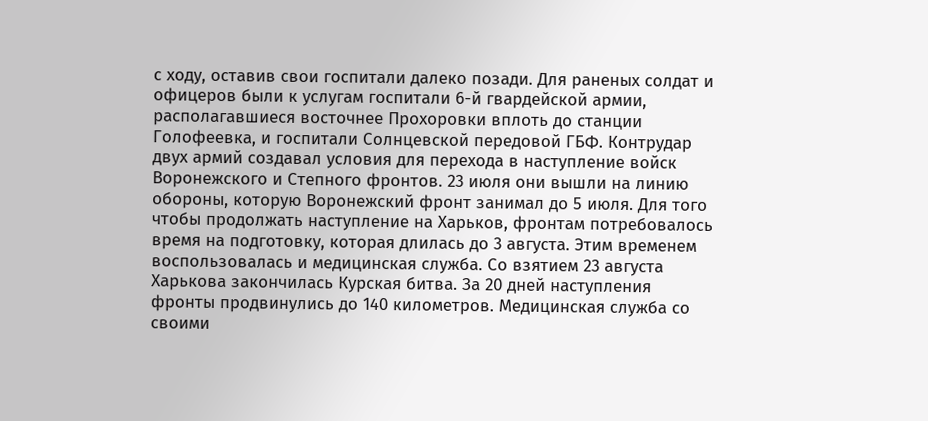с ходу, оставив свои госпитали далеко позади. Для раненых солдат и офицеров были к услугам госпитали 6-й гвардейской армии, располагавшиеся восточнее Прохоровки вплоть до станции Голофеевка, и госпитали Солнцевской передовой ГБФ. Контрудар двух армий создавал условия для перехода в наступление войск Воронежского и Степного фронтов. 23 июля они вышли на линию обороны, которую Воронежский фронт занимал до 5 июля. Для того чтобы продолжать наступление на Харьков, фронтам потребовалось время на подготовку, которая длилась до 3 августа. Этим временем воспользовалась и медицинская служба. Со взятием 23 августа Харькова закончилась Курская битва. За 20 дней наступления фронты продвинулись до 140 километров. Медицинская служба со своими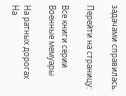задачами справилась.

Перейти на страницу:

Все книги серии Военные мемуары

На ратных дорогах
На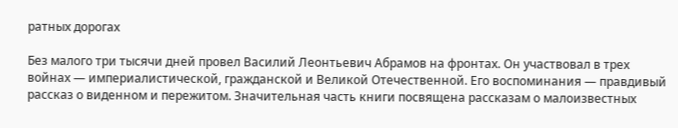ратных дорогах

Без малого три тысячи дней провел Василий Леонтьевич Абрамов на фронтах. Он участвовал в трех войнах — империалистической, гражданской и Великой Отечественной. Его воспоминания — правдивый рассказ о виденном и пережитом. Значительная часть книги посвящена рассказам о малоизвестных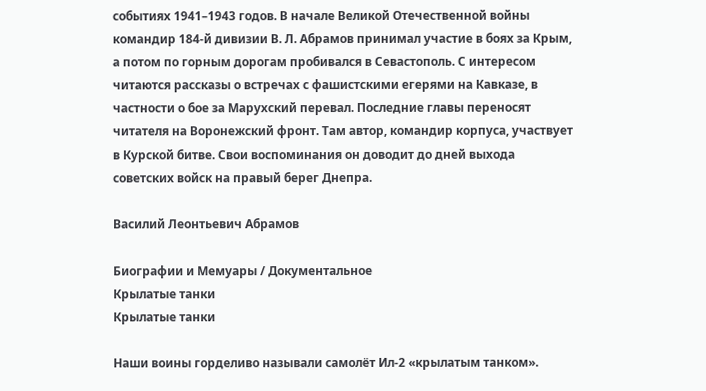событиях 1941–1943 годов. В начале Великой Отечественной войны командир 184-й дивизии В. Л. Абрамов принимал участие в боях за Крым, а потом по горным дорогам пробивался в Севастополь. С интересом читаются рассказы о встречах с фашистскими егерями на Кавказе, в частности о бое за Марухский перевал. Последние главы переносят читателя на Воронежский фронт. Там автор, командир корпуса, участвует в Курской битве. Свои воспоминания он доводит до дней выхода советских войск на правый берег Днепра.

Василий Леонтьевич Абрамов

Биографии и Мемуары / Документальное
Крылатые танки
Крылатые танки

Наши воины горделиво называли самолёт Ил-2 «крылатым танком».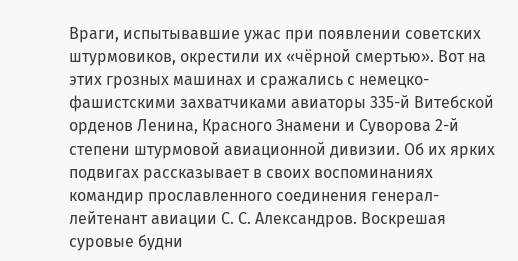Враги, испытывавшие ужас при появлении советских штурмовиков, окрестили их «чёрной смертью». Вот на этих грозных машинах и сражались с немецко-фашистскими захватчиками авиаторы 335-й Витебской орденов Ленина, Красного Знамени и Суворова 2-й степени штурмовой авиационной дивизии. Об их ярких подвигах рассказывает в своих воспоминаниях командир прославленного соединения генерал-лейтенант авиации С. С. Александров. Воскрешая суровые будни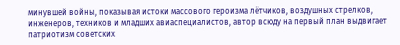минувшей войны, показывая истоки массового героизма лётчиков, воздушных стрелков, инженеров, техников и младших авиаспециалистов, автор всюду на первый план выдвигает патриотизм советских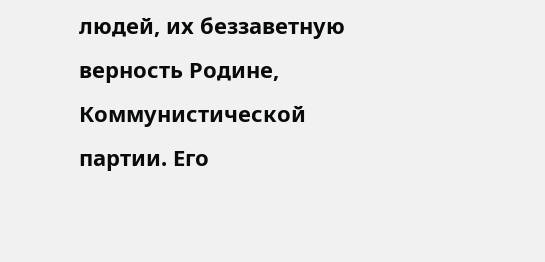людей, их беззаветную верность Родине, Коммунистической партии. Его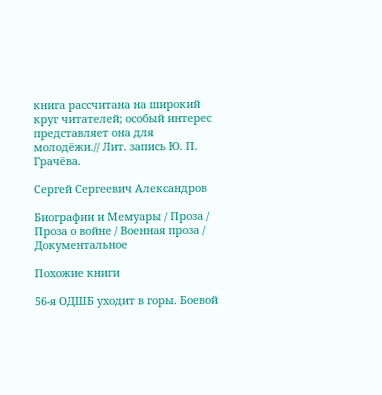книга рассчитана на широкий круг читателей; особый интерес представляет она для молодёжи.// Лит. запись Ю. П. Грачёва.

Сергей Сергеевич Александров

Биографии и Мемуары / Проза / Проза о войне / Военная проза / Документальное

Похожие книги

56-я ОДШБ уходит в горы. Боевой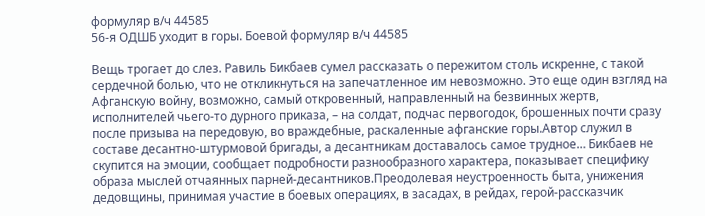формуляр в/ч 44585
56-я ОДШБ уходит в горы. Боевой формуляр в/ч 44585

Вещь трогает до слез. Равиль Бикбаев сумел рассказать о пережитом столь искренне, с такой сердечной болью, что не откликнуться на запечатленное им невозможно. Это еще один взгляд на Афганскую войну, возможно, самый откровенный, направленный на безвинных жертв, исполнителей чьего-то дурного приказа, – на солдат, подчас первогодок, брошенных почти сразу после призыва на передовую, во враждебные, раскаленные афганские горы.Автор служил в составе десантно-штурмовой бригады, а десантникам доставалось самое трудное… Бикбаев не скупится на эмоции, сообщает подробности разнообразного характера, показывает специфику образа мыслей отчаянных парней-десантников.Преодолевая неустроенность быта, унижения дедовщины, принимая участие в боевых операциях, в засадах, в рейдах, герой-рассказчик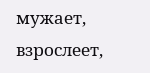мужает, взрослеет,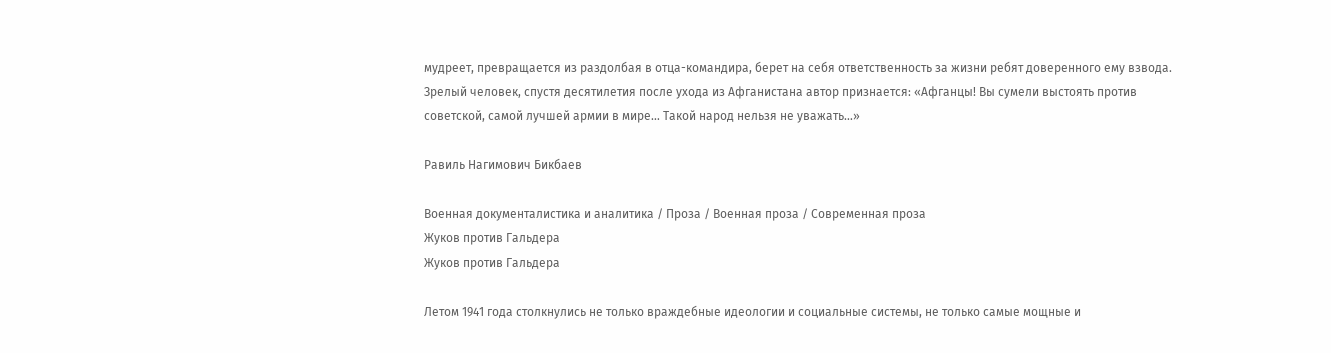мудреет, превращается из раздолбая в отца-командира, берет на себя ответственность за жизни ребят доверенного ему взвода. Зрелый человек, спустя десятилетия после ухода из Афганистана автор признается: «Афганцы! Вы сумели выстоять против советской, самой лучшей армии в мире… Такой народ нельзя не уважать…»

Равиль Нагимович Бикбаев

Военная документалистика и аналитика / Проза / Военная проза / Современная проза
Жуков против Гальдера
Жуков против Гальдера

Летом 1941 года столкнулись не только враждебные идеологии и социальные системы, не только самые мощные и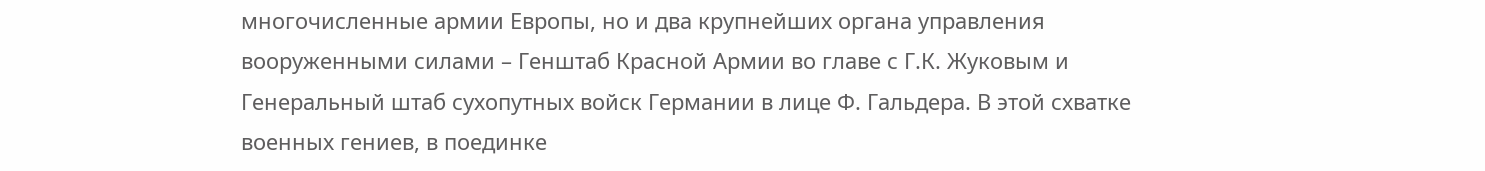многочисленные армии Европы, но и два крупнейших органа управления вооруженными силами – Генштаб Красной Армии во главе с Г.К. Жуковым и Генеральный штаб сухопутных войск Германии в лице Ф. Гальдера. В этой схватке военных гениев, в поединке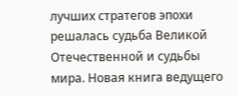лучших стратегов эпохи решалась судьба Великой Отечественной и судьбы мира. Новая книга ведущего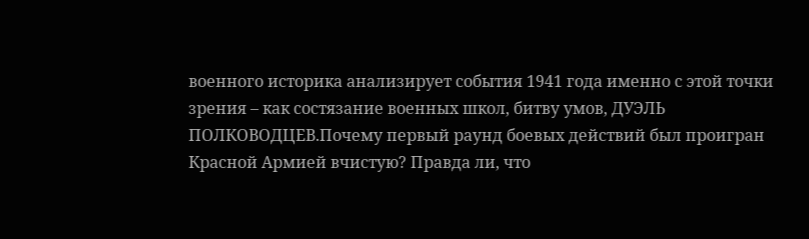военного историка анализирует события 1941 года именно с этой точки зрения – как состязание военных школ, битву умов, ДУЭЛЬ ПОЛКОВОДЦЕВ.Почему первый раунд боевых действий был проигран Красной Армией вчистую? Правда ли, что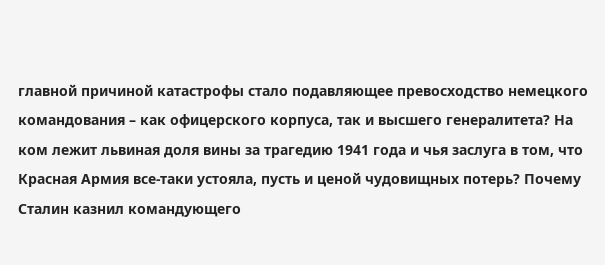главной причиной катастрофы стало подавляющее превосходство немецкого командования – как офицерского корпуса, так и высшего генералитета? На ком лежит львиная доля вины за трагедию 1941 года и чья заслуга в том, что Красная Армия все-таки устояла, пусть и ценой чудовищных потерь? Почему Сталин казнил командующего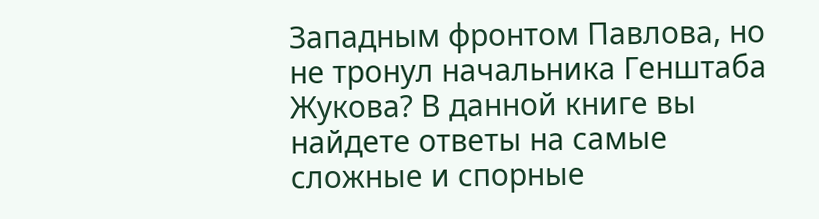Западным фронтом Павлова, но не тронул начальника Генштаба Жукова? В данной книге вы найдете ответы на самые сложные и спорные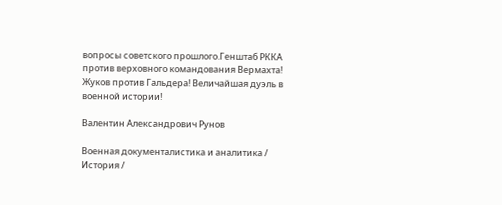вопросы советского прошлого.Генштаб РККА против верховного командования Вермахта! Жуков против Гальдера! Величайшая дуэль в военной истории!

Валентин Александрович Рунов

Военная документалистика и аналитика / История /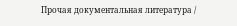Прочая документальная литература /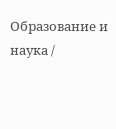Образование и наука /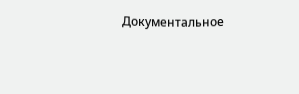Документальное